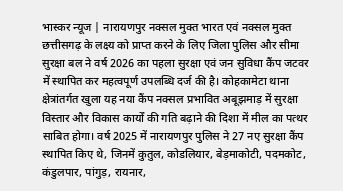भास्कर न्यूज | नारायणपुर नक्सल मुक्त भारत एवं नक्सल मुक्त छत्तीसगढ़ के लक्ष्य को प्राप्त करने के लिए जिला पुलिस और सीमा सुरक्षा बल ने वर्ष 2026 का पहला सुरक्षा एवं जन सुविधा कैंप जटवर में स्थापित कर महत्वपूर्ण उपलब्धि दर्ज की है। कोहकामेटा थाना क्षेत्रांतर्गत खुला यह नया कैंप नक्सल प्रभावित अबूझमाड़ में सुरक्षा विस्तार और विकास कार्यों की गति बढ़ाने की दिशा में मील का पत्थर साबित होगा। वर्ष 2025 में नारायणपुर पुलिस ने 27 नए सुरक्षा कैंप स्थापित किए थे, जिनमें कुतुल, कोडलियार, बेड़माकोटी, पदमकोट, कंडुलपार, पांगुड़, रायनार,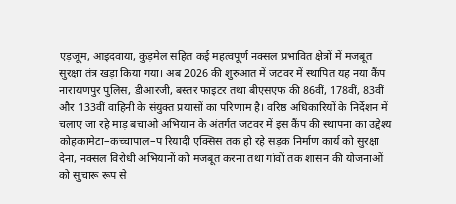एड़जूम, आइदवाया, कुड़मेल सहित कई महत्वपूर्ण नक्सल प्रभावित क्षेत्रों में मजबूत सुरक्षा तंत्र खड़ा किया गया। अब 2026 की शुरुआत में जटवर में स्थापित यह नया कैंप नारायणपुर पुलिस, डीआरजी, बस्तर फाइटर तथा बीएसएफ की 86वीं, 178वीं, 83वीं और 133वीं वाहिनी के संयुक्त प्रयासों का परिणाम है। वरिष्ठ अधिकारियों के निर्देशन में चलाए जा रहे माड़ बचाओ अभियान के अंतर्गत जटवर में इस कैंप की स्थापना का उद्देश्य कोहकामेटा–कच्चापाल–प रियादी एक्सिस तक हो रहे सड़क निर्माण कार्य को सुरक्षा देना, नक्सल विरोधी अभियानों को मजबूत करना तथा गांवों तक शासन की योजनाओं को सुचारू रूप से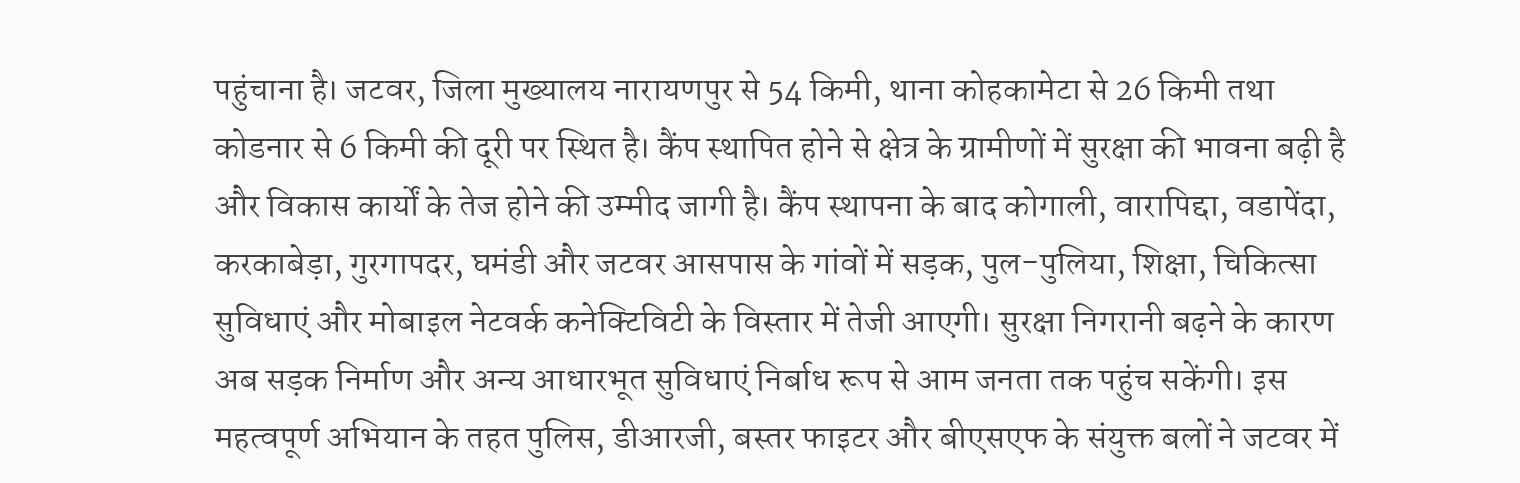पहुंचाना है। जटवर, जिला मुख्यालय नारायणपुर से 54 किमी, थाना कोहकामेटा से 26 किमी तथा कोडनार से 6 किमी की दूरी पर स्थित है। कैंप स्थापित होने से क्षेत्र के ग्रामीणों में सुरक्षा की भावना बढ़ी है और विकास कार्यों के तेज होने की उम्मीद जागी है। कैंप स्थापना के बाद कोगाली, वारापिद्दा, वडापेंदा, करकाबेड़ा, गुरगापदर, घमंडी और जटवर आसपास के गांवों में सड़क, पुल-पुलिया, शिक्षा, चिकित्सा सुविधाएं और मोबाइल नेटवर्क कनेक्टिविटी के विस्तार में तेजी आएगी। सुरक्षा निगरानी बढ़ने के कारण अब सड़क निर्माण और अन्य आधारभूत सुविधाएं निर्बाध रूप से आम जनता तक पहुंच सकेंगी। इस महत्वपूर्ण अभियान के तहत पुलिस, डीआरजी, बस्तर फाइटर और बीएसएफ के संयुक्त बलों ने जटवर में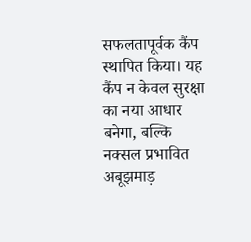सफलतापूर्वक कैंप स्थापित किया। यह कैंप न केवल सुरक्षा का नया आधार बनेगा, बल्कि नक्सल प्रभावित अबूझमाड़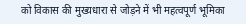को विकास की मुख्यधारा से जोड़ने में भी महत्वपूर्ण भूमिका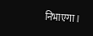निभाएगा।